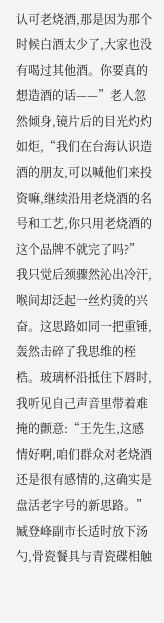认可老烧酒,那是因为那个时候白酒太少了,大家也没有喝过其他酒。你要真的想造酒的话——”老人忽然倾身,镜片后的目光灼灼如炬,“我们在台海认识造酒的朋友,可以喊他们来投资嘛,继续沿用老烧酒的名号和工艺,你只用老烧酒的这个品牌不就完了吗?”
我只觉后颈骤然沁出冷汗,喉间却泛起一丝灼烫的兴奋。这思路如同一把重锤,轰然击碎了我思维的桎梏。玻璃杯沿抵住下唇时,我听见自己声音里带着难掩的颤意:“王先生,这感情好啊,咱们群众对老烧酒还是很有感情的,这确实是盘活老字号的新思路。”
臧登峰副市长适时放下汤勺,骨瓷餐具与青瓷碟相触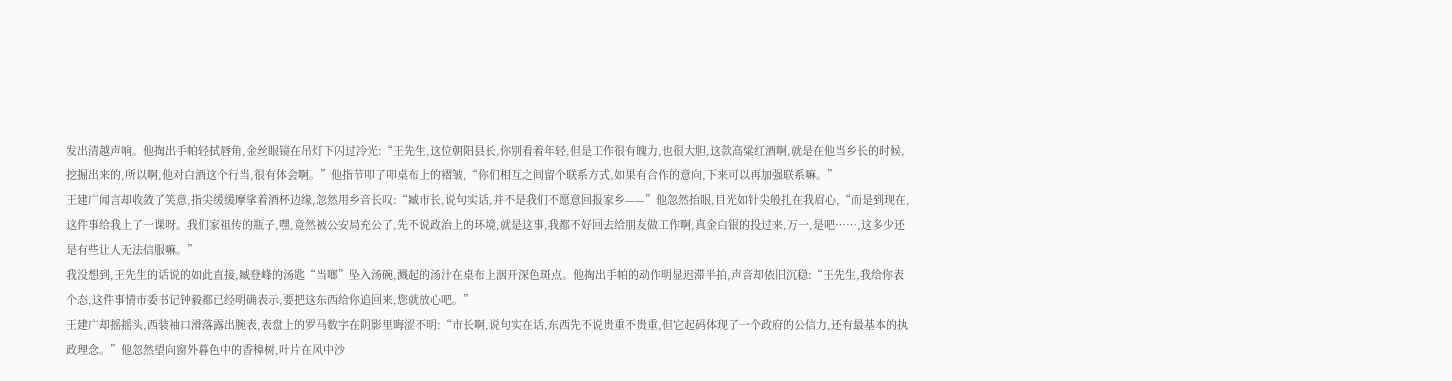发出清越声响。他掏出手帕轻拭唇角,金丝眼镜在吊灯下闪过冷光:“王先生,这位朝阳县长,你别看着年轻,但是工作很有魄力,也很大胆,这款高粱红酒啊,就是在他当乡长的时候,挖掘出来的,所以啊,他对白酒这个行当,很有体会啊。”他指节叩了叩桌布上的褶皱,“你们相互之间留个联系方式,如果有合作的意向,下来可以再加强联系嘛。”
王建广闻言却收敛了笑意,指尖缓缓摩挲着酒杯边缘,忽然用乡音长叹:“臧市长,说句实话,并不是我们不愿意回报家乡——”他忽然抬眼,目光如针尖般扎在我眉心,“而是到现在,这件事给我上了一课呀。我们家祖传的瓶子,嘿,竟然被公安局充公了,先不说政治上的环境,就是这事,我都不好回去给朋友做工作啊,真金白银的投过来,万一,是吧……,这多少还是有些让人无法信服嘛。”
我没想到,王先生的话说的如此直接,臧登峰的汤匙“当啷”坠入汤碗,溅起的汤汁在桌布上洇开深色斑点。他掏出手帕的动作明显迟滞半拍,声音却依旧沉稳:“王先生,我给你表个态,这件事情市委书记钟毅都已经明确表示,要把这东西给你追回来,您就放心吧。”
王建广却摇摇头,西装袖口滑落露出腕表,表盘上的罗马数字在阴影里晦涩不明:“市长啊,说句实在话,东西先不说贵重不贵重,但它起码体现了一个政府的公信力,还有最基本的执政理念。”他忽然望向窗外暮色中的香樟树,叶片在风中沙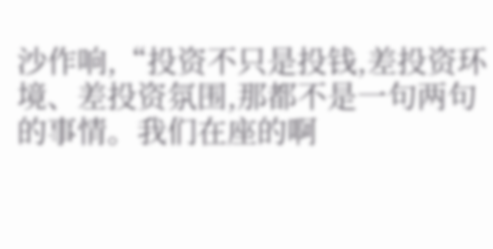沙作响,“投资不只是投钱,差投资环境、差投资氛围,那都不是一句两句的事情。我们在座的啊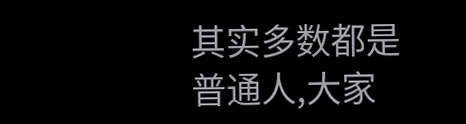其实多数都是普通人,大家